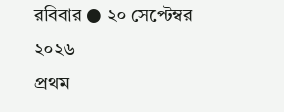রবিবার ● ২০ সেপ্টেম্বর ২০২৬
প্রথম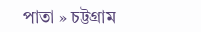পাতা » চট্টগ্রাম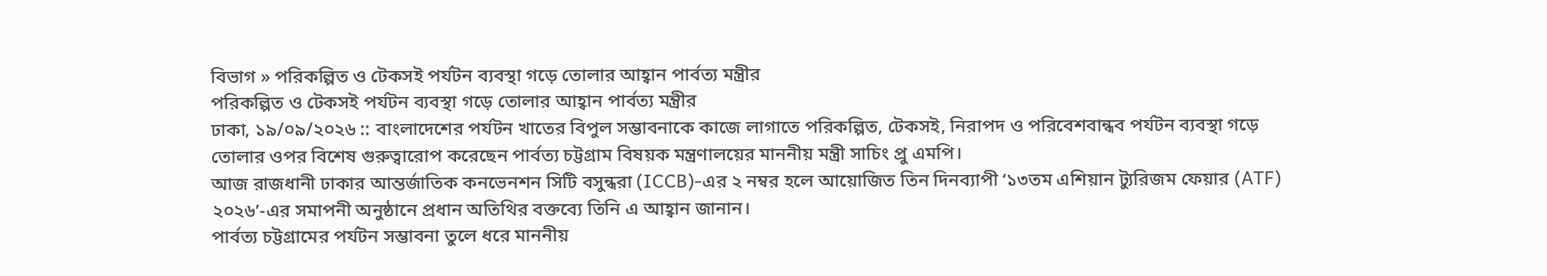বিভাগ » পরিকল্পিত ও টেকসই পর্যটন ব্যবস্থা গড়ে তোলার আহ্বান পার্বত্য মন্ত্রীর
পরিকল্পিত ও টেকসই পর্যটন ব্যবস্থা গড়ে তোলার আহ্বান পার্বত্য মন্ত্রীর
ঢাকা, ১৯/০৯/২০২৬ :: বাংলাদেশের পর্যটন খাতের বিপুল সম্ভাবনাকে কাজে লাগাতে পরিকল্পিত, টেকসই, নিরাপদ ও পরিবেশবান্ধব পর্যটন ব্যবস্থা গড়ে তোলার ওপর বিশেষ গুরুত্বারোপ করেছেন পার্বত্য চট্টগ্রাম বিষয়ক মন্ত্রণালয়ের মাননীয় মন্ত্রী সাচিং প্রু এমপি।
আজ রাজধানী ঢাকার আন্তর্জাতিক কনভেনশন সিটি বসুন্ধরা (ICCB)-এর ২ নম্বর হলে আয়োজিত তিন দিনব্যাপী ‘১৩তম এশিয়ান ট্যুরিজম ফেয়ার (ATF) ২০২৬’-এর সমাপনী অনুষ্ঠানে প্রধান অতিথির বক্তব্যে তিনি এ আহ্বান জানান।
পার্বত্য চট্টগ্রামের পর্যটন সম্ভাবনা তুলে ধরে মাননীয়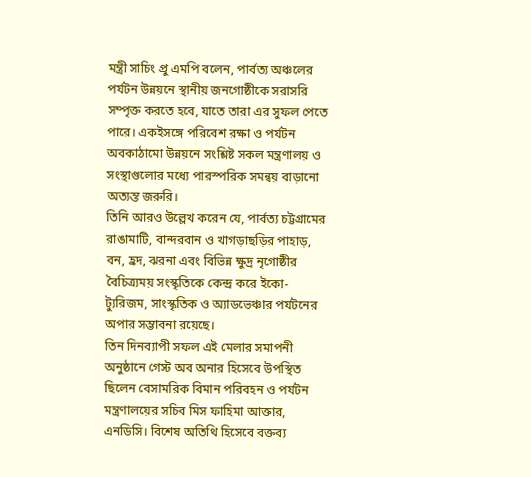মন্ত্রী সাচিং প্রু এমপি বলেন, পার্বত্য অঞ্চলের পর্যটন উন্নয়নে স্থানীয় জনগোষ্ঠীকে সরাসরি সম্পৃক্ত করতে হবে, যাতে তারা এর সুফল পেতে পারে। একইসঙ্গে পরিবেশ রক্ষা ও পর্যটন অবকাঠামো উন্নয়নে সংশ্লিষ্ট সকল মন্ত্রণালয় ও সংস্থাগুলোর মধ্যে পারস্পরিক সমন্বয় বাড়ানো অত্যন্ত জরুরি।
তিনি আরও উল্লেখ করেন যে, পার্বত্য চট্টগ্রামের রাঙামাটি, বান্দরবান ও খাগড়াছড়ির পাহাড়, বন, হ্রদ, ঝরনা এবং বিভিন্ন ক্ষুদ্র নৃগোষ্ঠীর বৈচিত্র্যময় সংস্কৃতিকে কেন্দ্র করে ইকো-ট্যুরিজম, সাংস্কৃতিক ও অ্যাডভেঞ্চার পর্যটনের অপার সম্ভাবনা রয়েছে।
তিন দিনব্যাপী সফল এই মেলার সমাপনী অনুষ্ঠানে গেস্ট অব অনার হিসেবে উপস্থিত ছিলেন বেসামরিক বিমান পরিবহন ও পর্যটন মন্ত্রণালয়ের সচিব মিস ফাহিমা আক্তার, এনডিসি। বিশেষ অতিথি হিসেবে বক্তব্য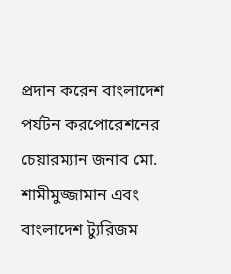প্রদান করেন বাংলাদেশ পর্যটন করপোরেশনের চেয়ারম্যান জনাব মো. শামীমুজ্জামান এবং বাংলাদেশ ট্যুরিজম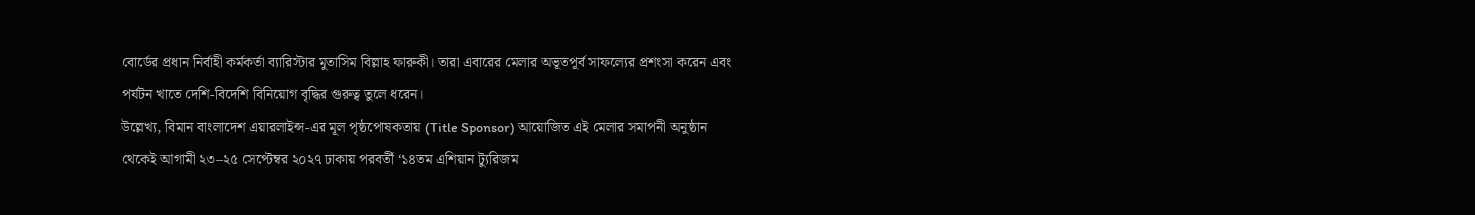বোর্ডের প্রধান নির্বাহী কর্মকর্তা ব্যারিস্টার মুতাসিম বিল্লাহ ফারুকী। তারা এবারের মেলার অভূতপূর্ব সাফল্যের প্রশংসা করেন এবং পর্যটন খাতে দেশি-বিদেশি বিনিয়োগ বৃদ্ধির গুরুত্ব তুলে ধরেন।
উল্লেখ্য, বিমান বাংলাদেশ এয়ারলাইন্স-এর মূল পৃষ্ঠপোষকতায় (Title Sponsor) আয়োজিত এই মেলার সমাপনী অনুষ্ঠান থেকেই আগামী ২৩–২৫ সেপ্টেম্বর ২০২৭ ঢাকায় পরবর্তী ‘১৪তম এশিয়ান ট্যুরিজম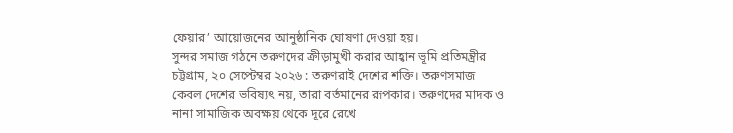ফেয়ার’ আয়োজনের আনুষ্ঠানিক ঘোষণা দেওয়া হয়।
সুন্দর সমাজ গঠনে তরুণদের ক্রীড়ামুখী করার আহ্বান ভূমি প্রতিমন্ত্রীর
চট্টগ্রাম, ২০ সেপ্টেম্বর ২০২৬ : তরুণরাই দেশের শক্তি। তরুণসমাজ কেবল দেশের ভবিষ্যৎ নয়, তারা বর্তমানের রূপকার। তরুণদের মাদক ও নানা সামাজিক অবক্ষয় থেকে দূরে রেখে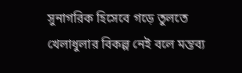সুনাগরিক হিসেবে গড়ে তুলতে খেলাধুলার বিকল্প নেই বলে মন্তব্য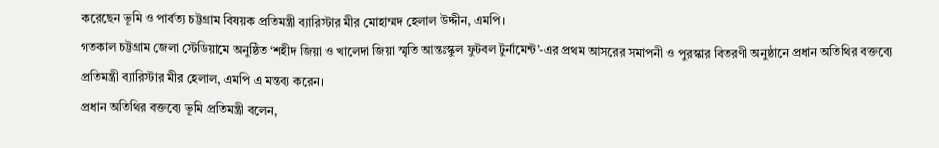করেছেন ভূমি ও পার্বত্য চট্টগ্রাম বিষয়ক প্রতিমন্ত্রী ব্যারিস্টার মীর মোহাম্মদ হেলাল উদ্দীন, এমপি।
গতকাল চট্টগ্রাম জেলা স্টেডিয়ামে অনুষ্ঠিত ‘শহীদ জিয়া ও খালেদা জিয়া স্মৃতি আন্তঃস্কুল ফুটবল টুর্নামেন্ট’-এর প্রথম আসরের সমাপনী ও পুরস্কার বিতরণী অনুষ্ঠানে প্রধান অতিথির বক্তব্যে প্রতিমন্ত্রী ব্যারিস্টার মীর হেলাল, এমপি এ মন্তব্য করেন।
প্রধান অতিথির বক্তব্যে ভূমি প্রতিমন্ত্রী বলেন,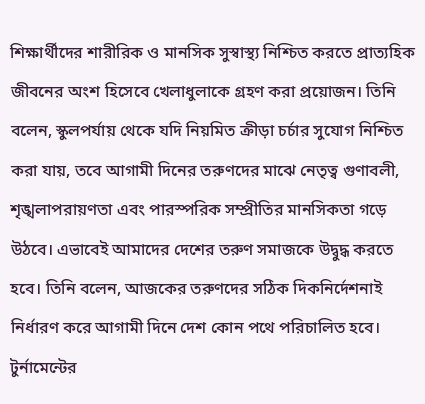শিক্ষার্থীদের শারীরিক ও মানসিক সুস্বাস্থ্য নিশ্চিত করতে প্রাত্যহিক জীবনের অংশ হিসেবে খেলাধুলাকে গ্রহণ করা প্রয়োজন। তিনি বলেন, স্কুলপর্যায় থেকে যদি নিয়মিত ক্রীড়া চর্চার সুযোগ নিশ্চিত করা যায়, তবে আগামী দিনের তরুণদের মাঝে নেতৃত্ব গুণাবলী, শৃঙ্খলাপরায়ণতা এবং পারস্পরিক সম্প্রীতির মানসিকতা গড়ে উঠবে। এভাবেই আমাদের দেশের তরুণ সমাজকে উদ্বুদ্ধ করতে হবে। তিনি বলেন, আজকের তরুণদের সঠিক দিকনির্দেশনাই নির্ধারণ করে আগামী দিনে দেশ কোন পথে পরিচালিত হবে।
টুর্নামেন্টের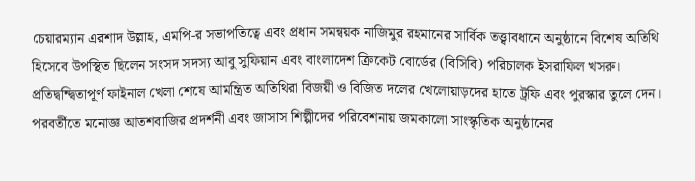চেয়ারম্যান এরশাদ উল্লাহ, এমপি-র সভাপতিত্বে এবং প্রধান সমন্বয়ক নাজিমুর রহমানের সার্বিক তত্ত্বাবধানে অনুষ্ঠানে বিশেষ অতিথি হিসেবে উপস্থিত ছিলেন সংসদ সদস্য আবু সুফিয়ান এবং বাংলাদেশ ক্রিকেট বোর্ডের (বিসিবি) পরিচালক ইসরাফিল খসরু।
প্রতিদ্বন্দ্বিতাপূর্ণ ফাইনাল খেলা শেষে আমন্ত্রিত অতিথিরা বিজয়ী ও বিজিত দলের খেলোয়াড়দের হাতে ট্রফি এবং পুরস্কার তুলে দেন। পরবর্তীতে মনোজ্ঞ আতশবাজির প্রদর্শনী এবং জাসাস শিল্পীদের পরিবেশনায় জমকালো সাংস্কৃতিক অনুষ্ঠানের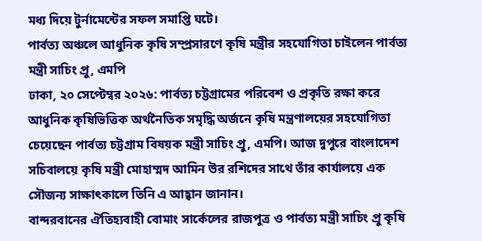মধ্য দিয়ে টুর্নামেন্টের সফল সমাপ্তি ঘটে।
পার্বত্য অঞ্চলে আধুনিক কৃষি সম্প্রসারণে কৃষি মন্ত্রীর সহযোগিতা চাইলেন পার্বত্য মন্ত্রী সাচিং প্রু, এমপি
ঢাকা, ২০ সেপ্টেম্বর ২০২৬: পার্বত্য চট্টগ্রামের পরিবেশ ও প্রকৃতি রক্ষা করে আধুনিক কৃষিভিত্তিক অর্থনৈতিক সমৃদ্ধি অর্জনে কৃষি মন্ত্রণালয়ের সহযোগিতা চেয়েছেন পার্বত্য চট্টগ্রাম বিষয়ক মন্ত্রী সাচিং প্রু, এমপি। আজ দুপুরে বাংলাদেশ সচিবালয়ে কৃষি মন্ত্রী মোহাম্মদ আমিন উর রশিদের সাথে তাঁর কার্যালয়ে এক সৌজন্য সাক্ষাৎকালে তিনি এ আহ্বান জানান।
বান্দরবানের ঐতিহ্যবাহী বোমাং সার্কেলের রাজপুত্র ও পার্বত্য মন্ত্রী সাচিং প্রু কৃষি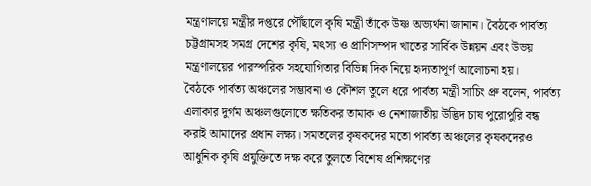মন্ত্রণালয়ে মন্ত্রীর দপ্তরে পৌঁছালে কৃষি মন্ত্রী তাঁকে উষ্ণ অভ্যর্থনা জানান। বৈঠকে পার্বত্য চট্টগ্রামসহ সমগ্র দেশের কৃষি, মৎস্য ও প্রাণিসম্পদ খাতের সার্বিক উন্নয়ন এবং উভয় মন্ত্রণালয়ের পারস্পরিক সহযোগিতার বিভিন্ন দিক নিয়ে হৃদ্যতাপূর্ণ আলোচনা হয়।
বৈঠকে পার্বত্য অঞ্চলের সম্ভাবনা ও কৌশল তুলে ধরে পার্বত্য মন্ত্রী সাচিং প্রু বলেন, পার্বত্য এলাকার দুর্গম অঞ্চলগুলোতে ক্ষতিকর তামাক ও নেশাজাতীয় উদ্ভিদ চাষ পুরোপুরি বন্ধ করাই আমাদের প্রধান লক্ষ্য। সমতলের কৃষকদের মতো পার্বত্য অঞ্চলের কৃষকদেরও আধুনিক কৃষি প্রযুক্তিতে দক্ষ করে তুলতে বিশেষ প্রশিক্ষণের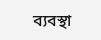ব্যবস্থা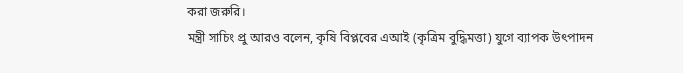করা জরুরি।
মন্ত্রী সাচিং প্রু আরও বলেন, কৃষি বিপ্লবের এআই (কৃত্রিম বুদ্ধিমত্তা) যুগে ব্যাপক উৎপাদন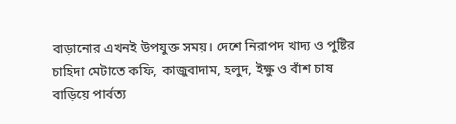বাড়ানোর এখনই উপযুক্ত সময়। দেশে নিরাপদ খাদ্য ও পুষ্টির চাহিদা মেটাতে কফি, কাজুবাদাম, হলুদ, ইক্ষু ও বাঁশ চাষ বাড়িয়ে পার্বত্য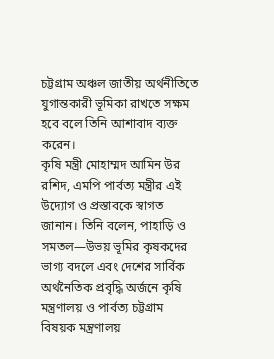চট্টগ্রাম অঞ্চল জাতীয় অর্থনীতিতে যুগান্তকারী ভূমিকা রাখতে সক্ষম হবে বলে তিনি আশাবাদ ব্যক্ত করেন।
কৃষি মন্ত্রী মোহাম্মদ আমিন উর রশিদ, এমপি পার্বত্য মন্ত্রীর এই উদ্যোগ ও প্রস্তাবকে স্বাগত জানান। তিনি বলেন, পাহাড়ি ও সমতল—উভয় ভূমির কৃষকদের ভাগ্য বদলে এবং দেশের সার্বিক অর্থনৈতিক প্রবৃদ্ধি অর্জনে কৃষি মন্ত্রণালয় ও পার্বত্য চট্টগ্রাম বিষয়ক মন্ত্রণালয়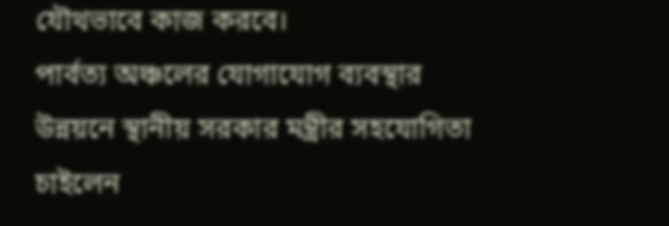যৌথভাবে কাজ করবে।
পার্বত্য অঞ্চলের যোগাযোগ ব্যবস্থার উন্নয়নে স্থানীয় সরকার মন্ত্রীর সহযোগিতা চাইলেন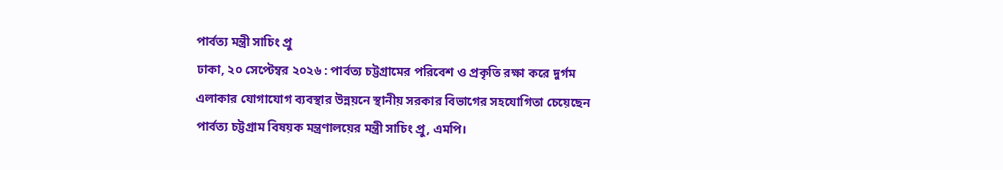পার্বত্য মন্ত্রী সাচিং প্রু
ঢাকা, ২০ সেপ্টেম্বর ২০২৬ : পার্বত্য চট্টগ্রামের পরিবেশ ও প্রকৃতি রক্ষা করে দুর্গম এলাকার যোগাযোগ ব্যবস্থার উন্নয়নে স্থানীয় সরকার বিভাগের সহযোগিতা চেয়েছেন পার্বত্য চট্টগ্রাম বিষয়ক মন্ত্রণালয়ের মন্ত্রী সাচিং প্রু, এমপি।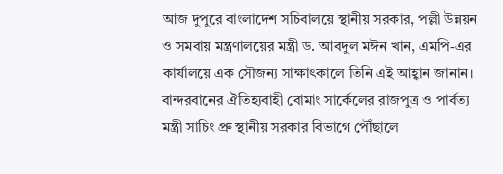আজ দুপুরে বাংলাদেশ সচিবালয়ে স্থানীয় সরকার, পল্লী উন্নয়ন ও সমবায় মন্ত্রণালয়ের মন্ত্রী ড. আবদুল মঈন খান, এমপি-এর কার্যালয়ে এক সৌজন্য সাক্ষাৎকালে তিনি এই আহ্বান জানান।
বান্দরবানের ঐতিহ্যবাহী বোমাং সার্কেলের রাজপুত্র ও পার্বত্য মন্ত্রী সাচিং প্রু স্থানীয় সরকার বিভাগে পৌঁছালে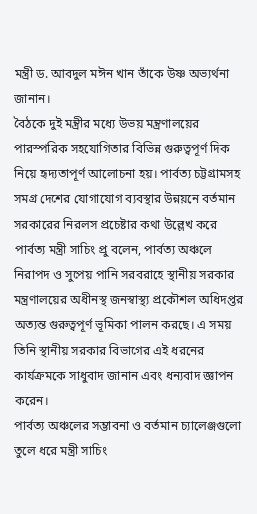মন্ত্রী ড. আবদুল মঈন খান তাঁকে উষ্ণ অভ্যর্থনা জানান।
বৈঠকে দুই মন্ত্রীর মধ্যে উভয় মন্ত্রণালয়ের পারস্পরিক সহযোগিতার বিভিন্ন গুরুত্বপূর্ণ দিক নিয়ে হৃদ্যতাপূর্ণ আলোচনা হয়। পার্বত্য চট্টগ্রামসহ সমগ্র দেশের যোগাযোগ ব্যবস্থার উন্নয়নে বর্তমান সরকারের নিরলস প্রচেষ্টার কথা উল্লেখ করে পার্বত্য মন্ত্রী সাচিং প্রু বলেন, পার্বত্য অঞ্চলে নিরাপদ ও সুপেয় পানি সরবরাহে স্থানীয় সরকার মন্ত্রণালয়ের অধীনস্থ জনস্বাস্থ্য প্রকৌশল অধিদপ্তর অত্যন্ত গুরুত্বপূর্ণ ভূমিকা পালন করছে। এ সময় তিনি স্থানীয় সরকার বিভাগের এই ধরনের কার্যক্রমকে সাধুবাদ জানান এবং ধন্যবাদ জ্ঞাপন করেন।
পার্বত্য অঞ্চলের সম্ভাবনা ও বর্তমান চ্যালেঞ্জগুলো তুলে ধরে মন্ত্রী সাচিং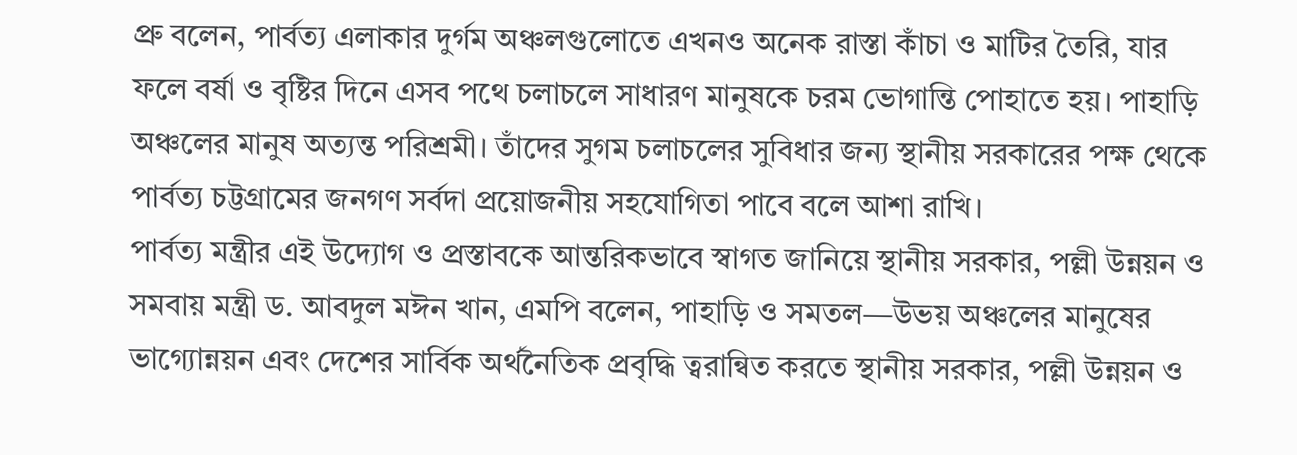প্রু বলেন, পার্বত্য এলাকার দুর্গম অঞ্চলগুলোতে এখনও অনেক রাস্তা কাঁচা ও মাটির তৈরি, যার ফলে বর্ষা ও বৃষ্টির দিনে এসব পথে চলাচলে সাধারণ মানুষকে চরম ভোগান্তি পোহাতে হয়। পাহাড়ি অঞ্চলের মানুষ অত্যন্ত পরিশ্রমী। তাঁদের সুগম চলাচলের সুবিধার জন্য স্থানীয় সরকারের পক্ষ থেকে পার্বত্য চট্টগ্রামের জনগণ সর্বদা প্রয়োজনীয় সহযোগিতা পাবে বলে আশা রাখি।
পার্বত্য মন্ত্রীর এই উদ্যোগ ও প্রস্তাবকে আন্তরিকভাবে স্বাগত জানিয়ে স্থানীয় সরকার, পল্লী উন্নয়ন ও সমবায় মন্ত্রী ড. আবদুল মঈন খান, এমপি বলেন, পাহাড়ি ও সমতল—উভয় অঞ্চলের মানুষের ভাগ্যোন্নয়ন এবং দেশের সার্বিক অর্থনৈতিক প্রবৃদ্ধি ত্বরান্বিত করতে স্থানীয় সরকার, পল্লী উন্নয়ন ও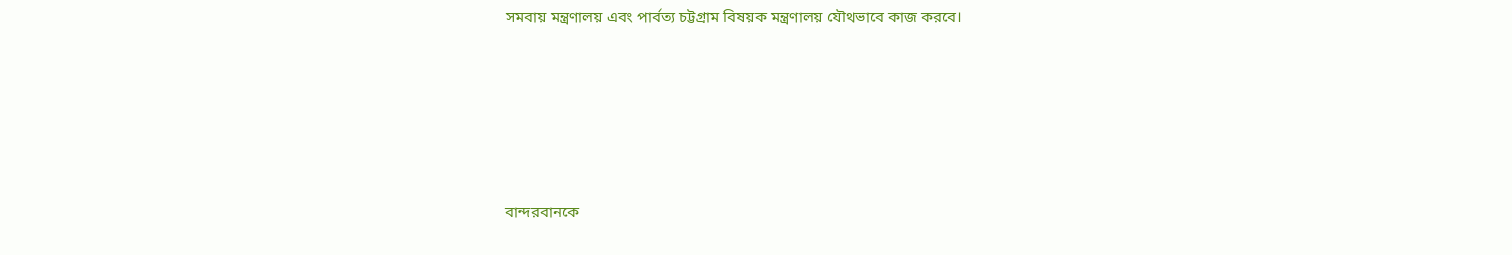সমবায় মন্ত্রণালয় এবং পার্বত্য চট্টগ্রাম বিষয়ক মন্ত্রণালয় যৌথভাবে কাজ করবে।





বান্দরবানকে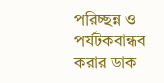পরিচ্ছন্ন ও পর্যটকবান্ধব করার ডাক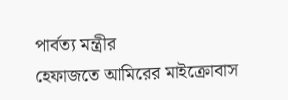পার্বত্য মন্ত্রীর
হেফাজতে আমিরের মাইক্রোবাস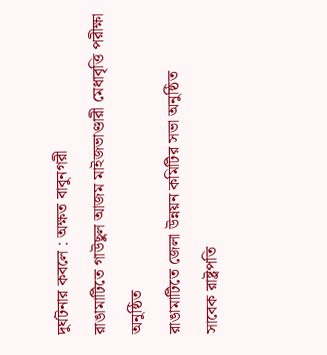দুর্ঘটনার কবলে : অক্ষত বাবুনগরী
রাঙামাটিতে গাউছুল আজম মাইজভাণ্ডারী মেধাবৃত্তি পরীক্ষা অনুষ্ঠিত
রাঙামাটিতে জেলা উন্নয়ন কমিটির সভা অনুষ্ঠিত
সাবেক রাষ্ট্রপতি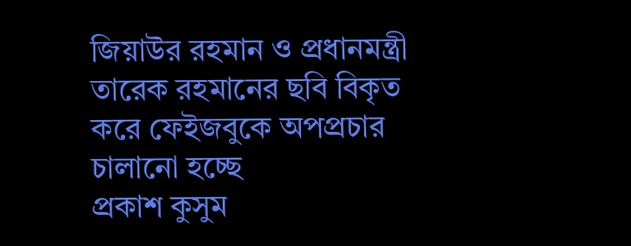জিয়াউর রহমান ও প্রধানমন্ত্রী তারেক রহমানের ছবি বিকৃত করে ফেইজবুকে অপপ্রচার চালানো হচ্ছে
প্রকাশ কুসুম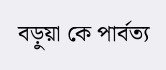বড়ুয়া কে পার্বত্য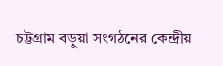চট্টগ্রাম বড়ুয়া সংগঠনের কেন্দ্রীয়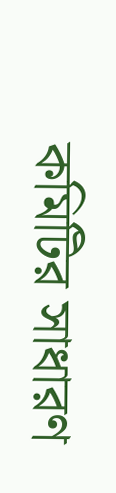কমিটির সাধারণ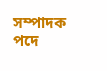সম্পাদক পদে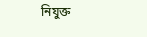নিযুক্ত